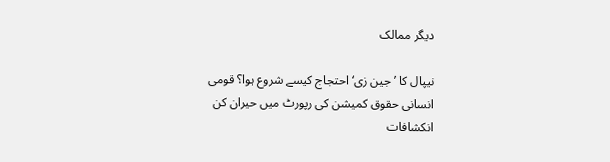دیگر ممالک

نیپال کا ’جین زی‘ احتجاج کیسے شروع ہوا؟ قومی انسانی حقوق کمیشن کی رپورٹ میں حیران کن انکشافات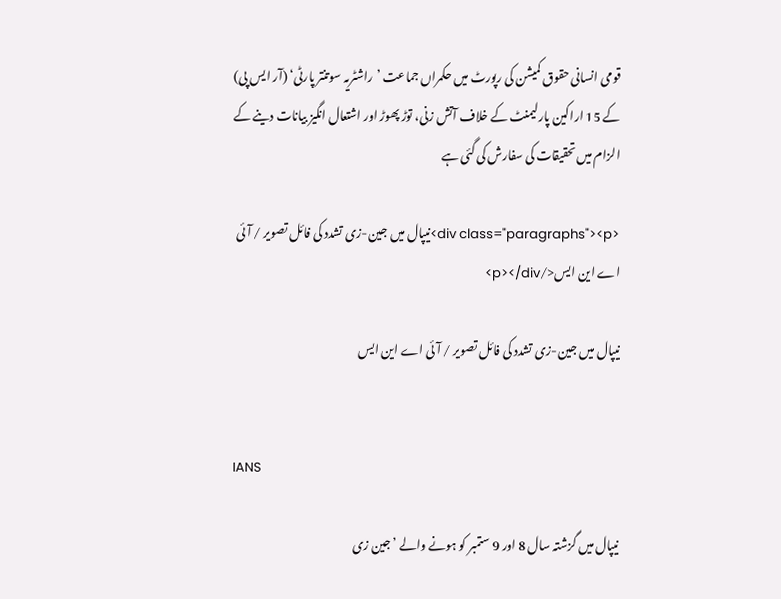قومی انسانی حقوق کمیشن کی رپورٹ میں حکمراں جماعت ’راشٹریہ سوتنتر پارٹی‘ (آر ایس پی) کے 15 اراکین پارلیمنٹ کے خلاف آتش زنی، توڑ پھوڑ اور اشتعال انگیز بیانات دینے کے الزام میں تحقیقات کی سفارش کی گئی ہے

<div class="paragraphs"><p>نیپال میں جین-زی تشدد کی فائل تصویر / آئی اے این ایس</p></div>

نیپال میں جین-زی تشدد کی فائل تصویر / آئی اے این ایس


IANS

نیپال میں گزشتہ سال 8 اور 9 ستمبر کو ہونے والے ’جین زی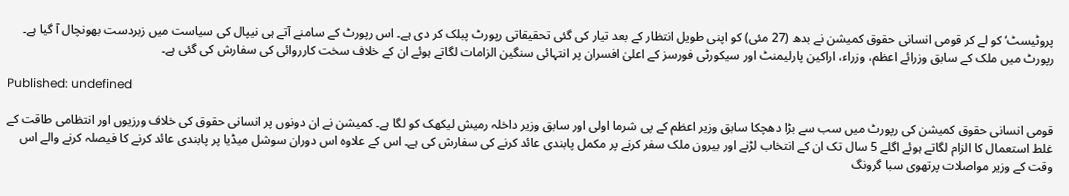پروٹیسٹ‘ کو لے کر قومی انسانی حقوق کمیشن نے بدھ (27 مئی) کو اپنی طویل انتظار کے بعد تیار کی گئی تحقیقاتی رپورٹ پبلک کر دی ہے۔ اس رپورٹ کے سامنے آتے ہی نیپال کی سیاست میں زبردست بھونچال آ گیا ہے۔ رپورٹ میں ملک کے سابق وزرائے اعظم، وزراء، اراکین پارلیمنٹ اور سیکورٹی فورسز کے اعلیٰ افسران پر انتہائی سنگین الزامات لگاتے ہوئے ان کے خلاف سخت کارروائی کی سفارش کی گئی ہے۔

Published: undefined

قومی انسانی حقوق کمیشن کی رپورٹ میں سب سے بڑا دھچکا سابق وزیر اعظم کے پی شرما اولی اور سابق وزیر داخلہ رمیش لیکھک کو لگا ہے۔ کمیشن نے ان دونوں پر انسانی حقوق کی خلاف ورزیوں اور انتظامی طاقت کے غلط استعمال کا الزام لگاتے ہوئے اگلے 5 سال تک ان کے انتخاب لڑنے اور بیرون ملک سفر کرنے پر مکمل پابندی عائد کرنے کی سفارش کی ہے۔ اس کے علاوہ اس دوران سوشل میڈیا پر پابندی عائد کرنے کا فیصلہ کرنے والے اس وقت کے وزیر مواصلات پرتھوی سبا گرونگ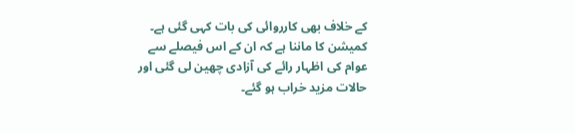کے خلاف بھی کارروائی کی بات کہی گئی ہے۔ کمیشن کا ماننا ہے کہ ان کے اس فیصلے سے عوام کی اظہار رائے کی آزادی چھین لی گئی اور حالات مزید خراب ہو گئے۔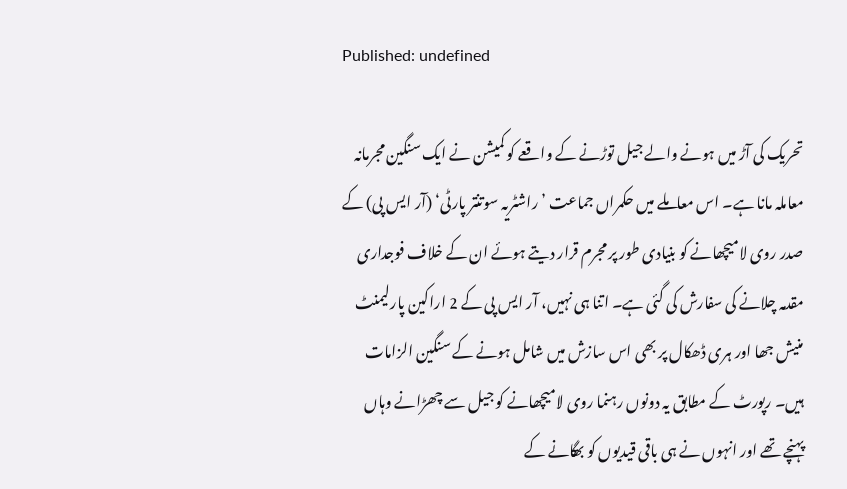Published: undefined

تحریک کی آڑ میں ہونے والے جیل توڑنے کے واقعے کو کمیشن نے ایک سنگین مجرمانہ معاملہ مانا ہے۔ اس معاملے میں حکمراں جماعت ’راشٹریہ سوتنتر پارٹی‘ (آر ایس پی) کے صدر روی لامیچھانے کو بنیادی طور پر مجرم قرار دیتے ہوئے ان کے خلاف فوجداری مقدمہ چلانے کی سفارش کی گئی ہے۔ اتنا ہی نہیں، آر ایس پی کے 2 اراکین پارلیمنٹ منیش جھا اور ہری ڈھکال پر بھی اس سازش میں شامل ہونے کے سنگین الزامات ہیں۔ رپورٹ کے مطابق یہ دونوں رہنما روی لامیچھانے کو جیل سے چھڑانے وہاں پہنچے تھے اور انہوں نے ہی باقی قیدیوں کو بھگانے کے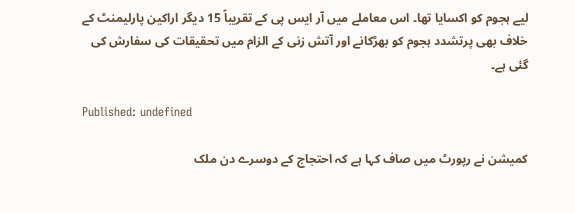لیے ہجوم کو اکسایا تھا۔ اس معاملے میں آر ایس پی کے تقریباً 15 دیگر اراکین پارلیمنٹ کے خلاف بھی پرتشدد ہجوم کو بھڑکانے اور آتش زنی کے الزام میں تحقیقات کی سفارش کی گئی ہے۔

Published: undefined

کمیشن نے رپورٹ میں صاف کہا ہے کہ احتجاج کے دوسرے دن ملک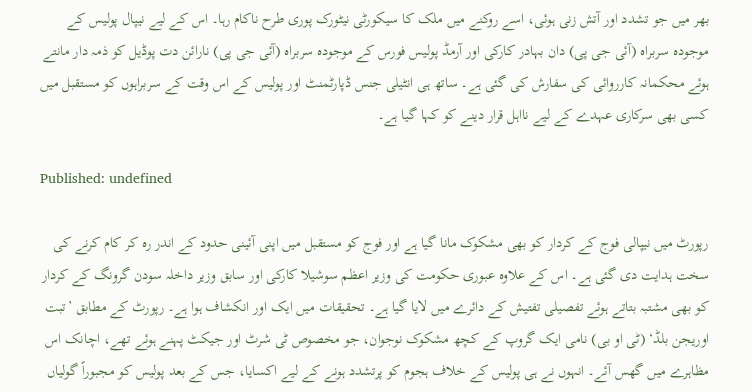بھر میں جو تشدد اور آتش زنی ہوئی، اسے روکنے میں ملک کا سیکورٹی نیٹورک پوری طرح ناکام رہا۔ اس کے لیے نیپال پولیس کے موجودہ سربراہ (آئی جی پی) دان بہادر کارکی اور آرمڈ پولیس فورس کے موجودہ سربراہ (آئی جی پی) نارائن دت پوڈیل کو ذمہ دار مانتے ہوئے محکمانہ کارروائی کی سفارش کی گئی ہے۔ ساتھ ہی انٹیلی جنس ڈپارٹمنٹ اور پولیس کے اس وقت کے سربراہوں کو مستقبل میں کسی بھی سرکاری عہدے کے لیے نااہل قرار دینے کو کہا گیا ہے۔

Published: undefined

رپورٹ میں نیپالی فوج کے کردار کو بھی مشکوک مانا گیا ہے اور فوج کو مستقبل میں اپنی آئینی حدود کے اندر رہ کر کام کرنے کی سخت ہدایت دی گئی ہے۔ اس کے علاوہ عبوری حکومت کی وزیر اعظم سوشیلا کارکی اور سابق وزیر داخلہ سودن گرونگ کے کردار کو بھی مشتبہ بتاتے ہوئے تفصیلی تفتیش کے دائرے میں لایا گیا ہے۔ تحقیقات میں ایک اور انکشاف ہوا ہے۔ رپورٹ کے مطابق ’تبت اوریجن بلڈ‘ (ٹی او بی) نامی ایک گروپ کے کچھ مشکوک نوجوان، جو مخصوص ٹی شرٹ اور جیکٹ پہنے ہوئے تھے، اچانک اس مظاہرے میں گھس آئے۔ انہوں نے ہی پولیس کے خلاف ہجوم کو پرتشدد ہونے کے لیے اکسایا، جس کے بعد پولیس کو مجبوراً گولیاں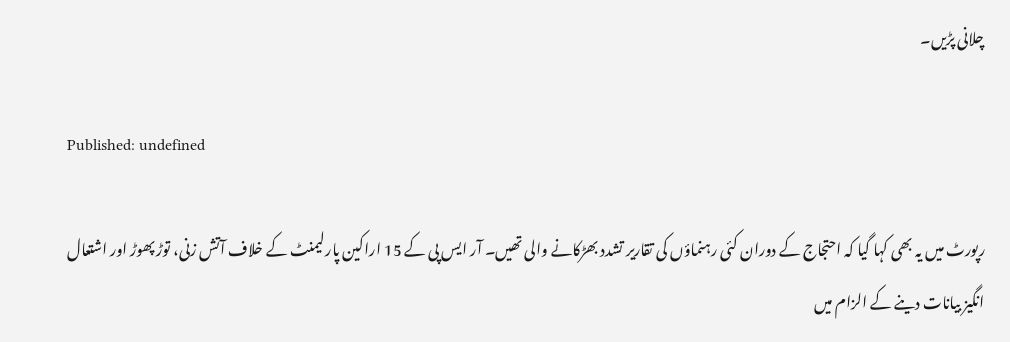چلانی پڑیں۔

Published: undefined

رپورٹ میں یہ بھی کہا گیا کہ احتجاج کے دوران کئی رہنماؤں کی تقاریر تشدد بھڑکانے والی تھیں۔ آر ایس پی کے 15 اراکین پارلیمنٹ کے خلاف آتش زنی، توڑ پھوڑ اور اشتعال انگیز بیانات دینے کے الزام میں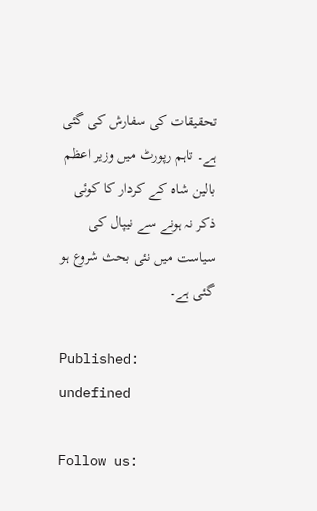تحقیقات کی سفارش کی گئی ہے۔ تاہم رپورٹ میں وزیر اعظم بالین شاہ کے کردار کا کوئی ذکر نہ ہونے سے نیپال کی سیاست میں نئی بحث شروع ہو گئی ہے۔

Published: undefined

Follow us: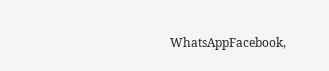WhatsAppFacebook,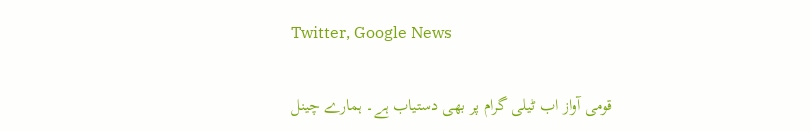Twitter, Google News

قومی آواز اب ٹیلی گرام پر بھی دستیاب ہے۔ ہمارے چینل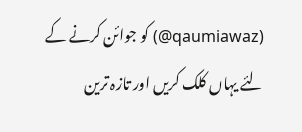(qaumiawaz@) کو جوائن کرنے کے لئے یہاں کلک کریں اور تازہ ترین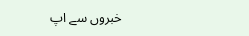خبروں سے اپ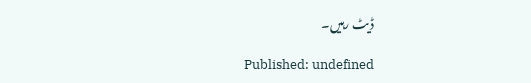ڈیٹ رہیں۔

Published: undefined